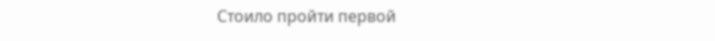Стоило пройти первой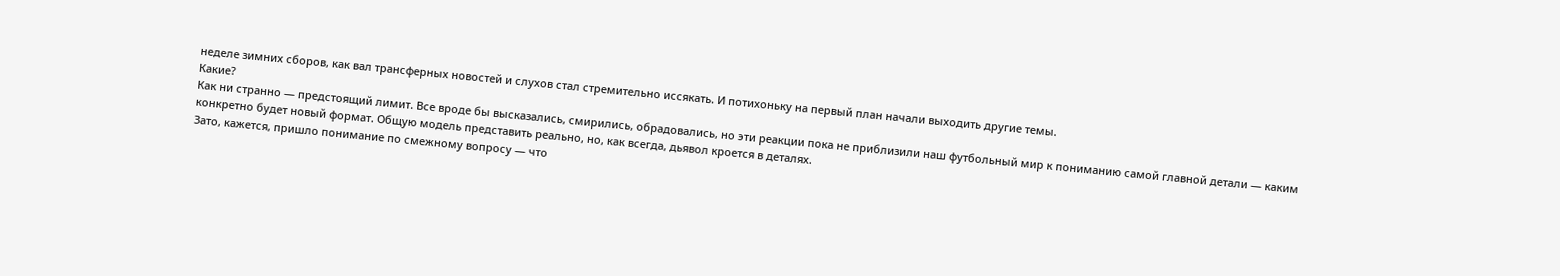неделе зимних сборов, как вал трансферных новостей и слухов стал стремительно иссякать. И потихоньку на первый план начали выходить другие темы.
Какие?
Как ни странно — предстоящий лимит. Все вроде бы высказались, смирились, обрадовались, но эти реакции пока не приблизили наш футбольный мир к пониманию самой главной детали — каким конкретно будет новый формат. Общую модель представить реально, но, как всегда, дьявол кроется в деталях.
Зато, кажется, пришло понимание по смежному вопросу — что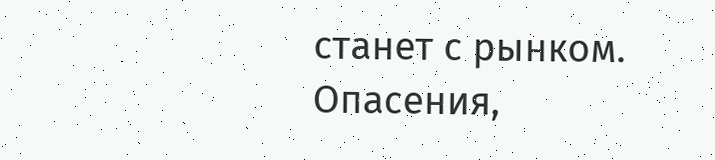станет с рынком.
Опасения,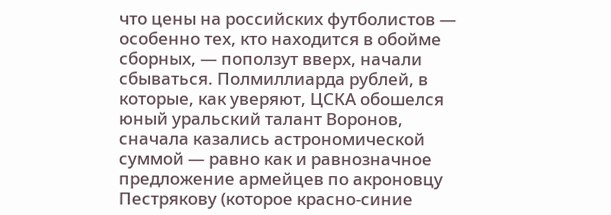что цены на российских футболистов — особенно тех, кто находится в обойме сборных, — поползут вверх, начали сбываться. Полмиллиарда рублей, в которые, как уверяют, ЦСКА обошелся юный уральский талант Воронов, сначала казались астрономической суммой — равно как и равнозначное предложение армейцев по акроновцу Пестрякову (которое красно-синие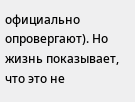официально опровергают). Но жизнь показывает, что это не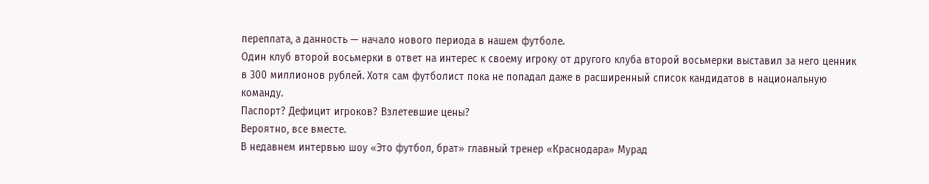переплата, а данность — начало нового периода в нашем футболе.
Один клуб второй восьмерки в ответ на интерес к своему игроку от другого клуба второй восьмерки выставил за него ценник в 300 миллионов рублей. Хотя сам футболист пока не попадал даже в расширенный список кандидатов в национальную команду.
Паспорт? Дефицит игроков? Взлетевшие цены?
Вероятно, все вместе.
В недавнем интервью шоу «Это футбол, брат» главный тренер «Краснодара» Мурад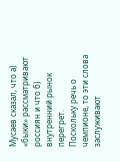Мусаев сказал, что а) «быки» рассматривают россиян и что б) внутренний рынок перегрет.
Поскольку речь о чемпионе, то эти слова заслуживают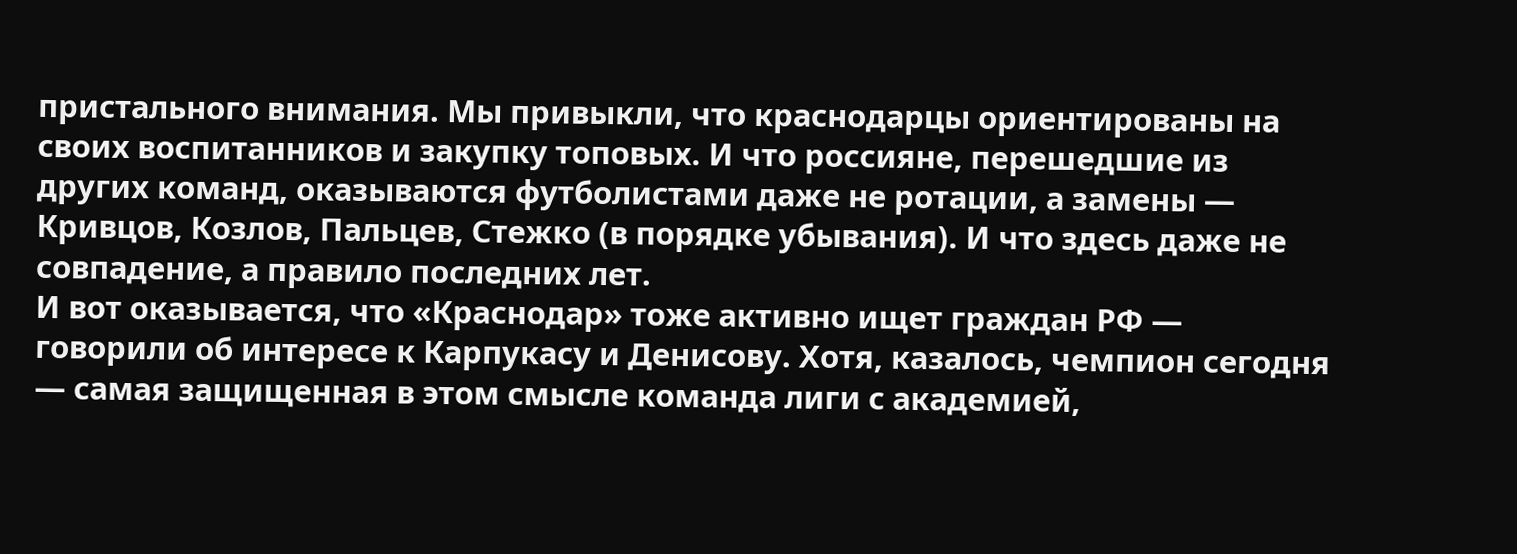пристального внимания. Мы привыкли, что краснодарцы ориентированы на своих воспитанников и закупку топовых. И что россияне, перешедшие из других команд, оказываются футболистами даже не ротации, а замены — Кривцов, Козлов, Пальцев, Стежко (в порядке убывания). И что здесь даже не совпадение, а правило последних лет.
И вот оказывается, что «Краснодар» тоже активно ищет граждан РФ — говорили об интересе к Карпукасу и Денисову. Хотя, казалось, чемпион сегодня — самая защищенная в этом смысле команда лиги с академией,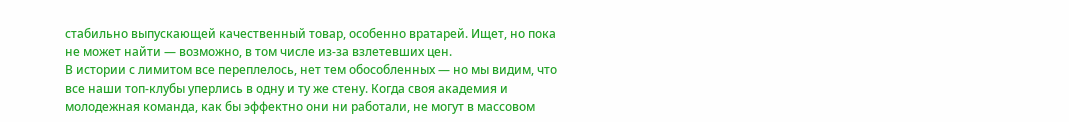стабильно выпускающей качественный товар, особенно вратарей. Ищет, но пока не может найти — возможно, в том числе из-за взлетевших цен.
В истории с лимитом все переплелось, нет тем обособленных — но мы видим, что все наши топ-клубы уперлись в одну и ту же стену. Когда своя академия и молодежная команда, как бы эффектно они ни работали, не могут в массовом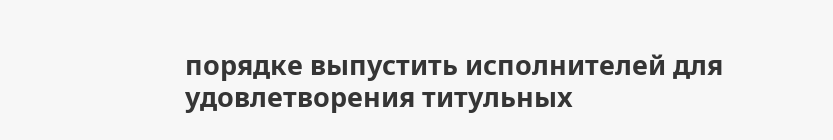порядке выпустить исполнителей для удовлетворения титульных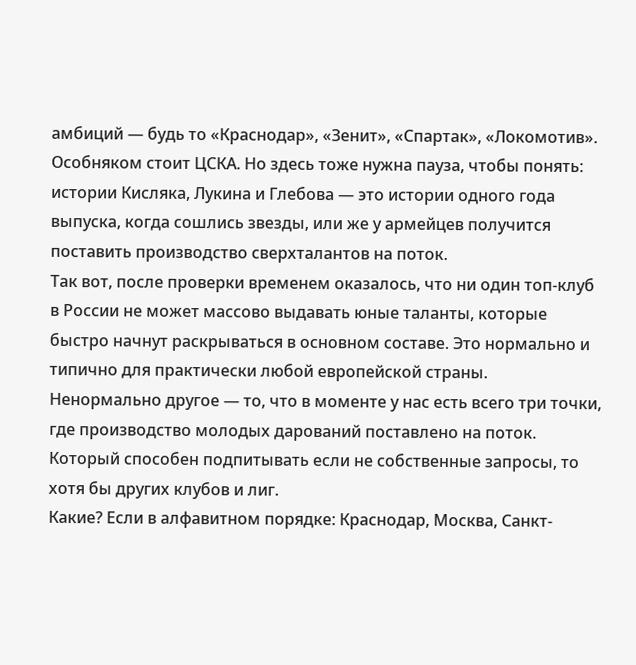амбиций — будь то «Краснодар», «Зенит», «Спартак», «Локомотив». Особняком стоит ЦСКА. Но здесь тоже нужна пауза, чтобы понять: истории Кисляка, Лукина и Глебова — это истории одного года выпуска, когда сошлись звезды, или же у армейцев получится поставить производство сверхталантов на поток.
Так вот, после проверки временем оказалось, что ни один топ-клуб в России не может массово выдавать юные таланты, которые быстро начнут раскрываться в основном составе. Это нормально и типично для практически любой европейской страны.
Ненормально другое — то, что в моменте у нас есть всего три точки, где производство молодых дарований поставлено на поток. Который способен подпитывать если не собственные запросы, то хотя бы других клубов и лиг.
Какие? Если в алфавитном порядке: Краснодар, Москва, Санкт-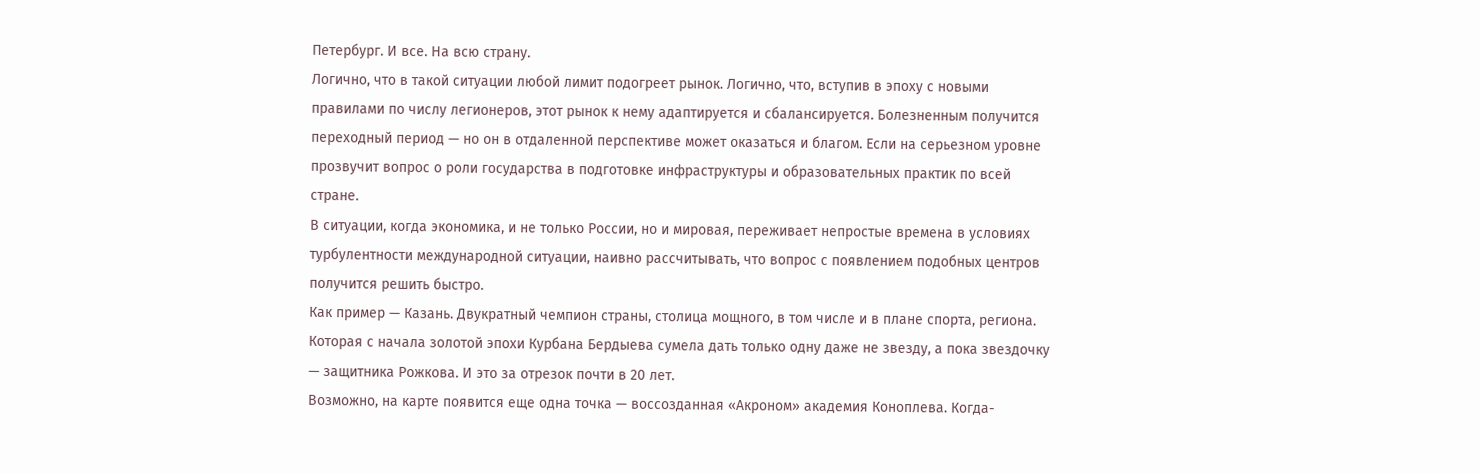Петербург. И все. На всю страну.
Логично, что в такой ситуации любой лимит подогреет рынок. Логично, что, вступив в эпоху с новыми правилами по числу легионеров, этот рынок к нему адаптируется и сбалансируется. Болезненным получится переходный период — но он в отдаленной перспективе может оказаться и благом. Если на серьезном уровне прозвучит вопрос о роли государства в подготовке инфраструктуры и образовательных практик по всей стране.
В ситуации, когда экономика, и не только России, но и мировая, переживает непростые времена в условиях турбулентности международной ситуации, наивно рассчитывать, что вопрос с появлением подобных центров получится решить быстро.
Как пример — Казань. Двукратный чемпион страны, столица мощного, в том числе и в плане спорта, региона. Которая с начала золотой эпохи Курбана Бердыева сумела дать только одну даже не звезду, а пока звездочку — защитника Рожкова. И это за отрезок почти в 20 лет.
Возможно, на карте появится еще одна точка — воссозданная «Акроном» академия Коноплева. Когда-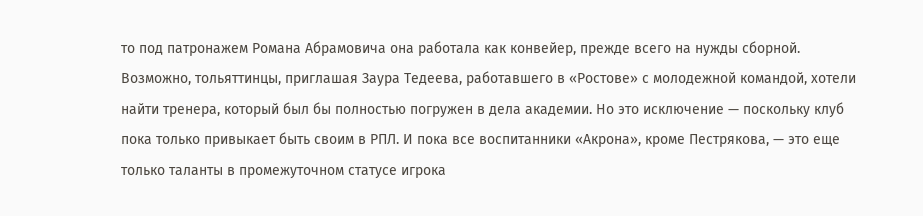то под патронажем Романа Абрамовича она работала как конвейер, прежде всего на нужды сборной. Возможно, тольяттинцы, приглашая Заура Тедеева, работавшего в «Ростове» с молодежной командой, хотели найти тренера, который был бы полностью погружен в дела академии. Но это исключение — поскольку клуб пока только привыкает быть своим в РПЛ. И пока все воспитанники «Акрона», кроме Пестрякова, — это еще только таланты в промежуточном статусе игрока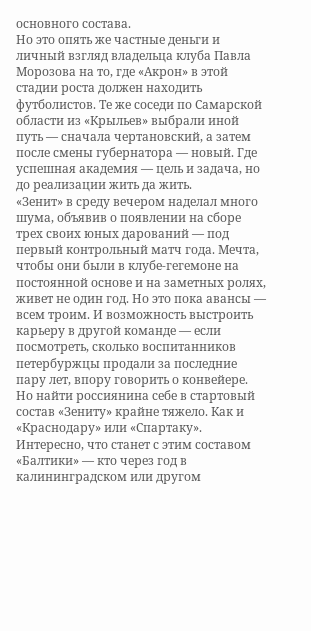основного состава.
Но это опять же частные деньги и личный взгляд владельца клуба Павла Морозова на то, где «Акрон» в этой стадии роста должен находить футболистов. Те же соседи по Самарской области из «Крыльев» выбрали иной путь — сначала чертановский, а затем после смены губернатора — новый. Где успешная академия — цель и задача, но до реализации жить да жить.
«Зенит» в среду вечером наделал много шума, объявив о появлении на сборе трех своих юных дарований — под первый контрольный матч года. Мечта, чтобы они были в клубе-гегемоне на постоянной основе и на заметных ролях, живет не один год. Но это пока авансы — всем троим. И возможность выстроить карьеру в другой команде — если посмотреть, сколько воспитанников петербуржцы продали за последние пару лет, впору говорить о конвейере.
Но найти россиянина себе в стартовый состав «Зениту» крайне тяжело. Как и «Краснодару» или «Спартаку».
Интересно, что станет с этим составом «Балтики» — кто через год в калининградском или другом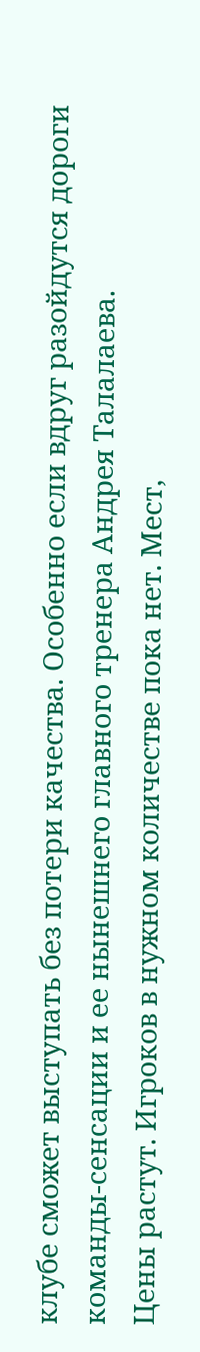клубе сможет выступать без потери качества. Особенно если вдруг разойдутся дороги команды-сенсации и ее нынешнего главного тренера Андрея Талалаева.
Цены растут. Игроков в нужном количестве пока нет. Мест,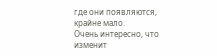где они появляются, крайне мало.
Очень интересно, что изменит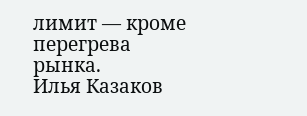лимит — кроме перегрева рынка.
Илья Казаков